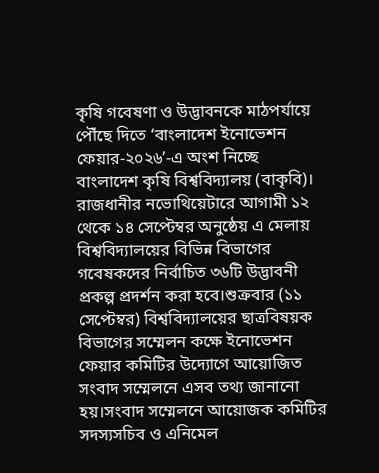কৃষি গবেষণা ও উদ্ভাবনকে মাঠপর্যায়ে পৌঁছে দিতে ‘বাংলাদেশ ইনোভেশন ফেয়ার-২০২৬’-এ অংশ নিচ্ছে বাংলাদেশ কৃষি বিশ্ববিদ্যালয় (বাকৃবি)। রাজধানীর নভোথিয়েটারে আগামী ১২ থেকে ১৪ সেপ্টেম্বর অনুষ্ঠেয় এ মেলায় বিশ্ববিদ্যালয়ের বিভিন্ন বিভাগের গবেষকদের নির্বাচিত ৩৬টি উদ্ভাবনী প্রকল্প প্রদর্শন করা হবে।শুক্রবার (১১ সেপ্টেম্বর) বিশ্ববিদ্যালয়ের ছাত্রবিষয়ক বিভাগের সম্মেলন কক্ষে ইনোভেশন ফেয়ার কমিটির উদ্যোগে আয়োজিত সংবাদ সম্মেলনে এসব তথ্য জানানো হয়।সংবাদ সম্মেলনে আয়োজক কমিটির সদস্যসচিব ও এনিমেল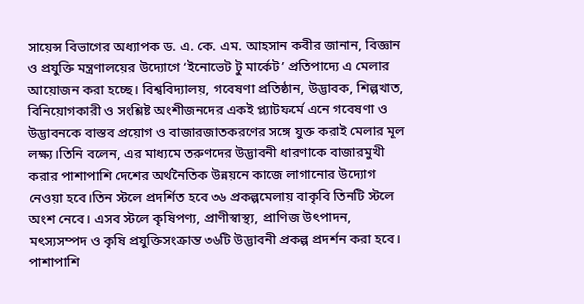সায়েন্স বিভাগের অধ্যাপক ড. এ. কে. এম. আহসান কবীর জানান, বিজ্ঞান ও প্রযুক্তি মন্ত্রণালয়ের উদ্যোগে ‘ইনোভেট টু মার্কেট’ প্রতিপাদ্যে এ মেলার আয়োজন করা হচ্ছে। বিশ্ববিদ্যালয়, গবেষণা প্রতিষ্ঠান, উদ্ভাবক, শিল্পখাত, বিনিয়োগকারী ও সংশ্লিষ্ট অংশীজনদের একই প্ল্যাটফর্মে এনে গবেষণা ও উদ্ভাবনকে বাস্তব প্রয়োগ ও বাজারজাতকরণের সঙ্গে যুক্ত করাই মেলার মূল লক্ষ্য।তিনি বলেন, এর মাধ্যমে তরুণদের উদ্ভাবনী ধারণাকে বাজারমুখী করার পাশাপাশি দেশের অর্থনৈতিক উন্নয়নে কাজে লাগানোর উদ্যোগ নেওয়া হবে।তিন স্টলে প্রদর্শিত হবে ৩৬ প্রকল্পমেলায় বাকৃবি তিনটি স্টলে অংশ নেবে। এসব স্টলে কৃষিপণ্য, প্রাণীস্বাস্থ্য, প্রাণিজ উৎপাদন, মৎস্যসম্পদ ও কৃষি প্রযুক্তিসংক্রান্ত ৩৬টি উদ্ভাবনী প্রকল্প প্রদর্শন করা হবে। পাশাপাশি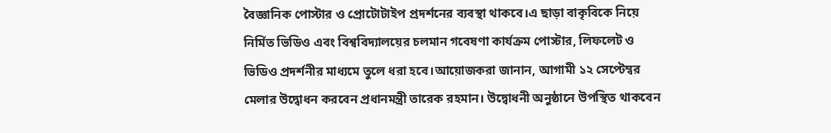বৈজ্ঞানিক পোস্টার ও প্রোটোটাইপ প্রদর্শনের ব্যবস্থা থাকবে।এ ছাড়া বাকৃবিকে নিয়ে নির্মিত ভিডিও এবং বিশ্ববিদ্যালয়ের চলমান গবেষণা কার্যক্রম পোস্টার, লিফলেট ও ভিডিও প্রদর্শনীর মাধ্যমে তুলে ধরা হবে।আয়োজকরা জানান, আগামী ১২ সেপ্টেম্বর মেলার উদ্বোধন করবেন প্রধানমন্ত্রী তারেক রহমান। উদ্বোধনী অনুষ্ঠানে উপস্থিত থাকবেন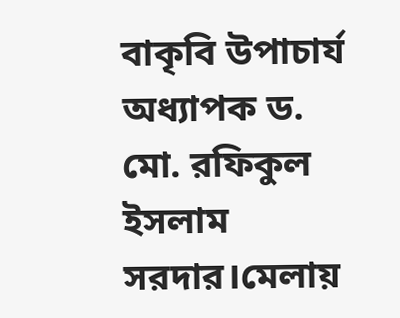বাকৃবি উপাচার্য অধ্যাপক ড. মো. রফিকুল ইসলাম সরদার।মেলায়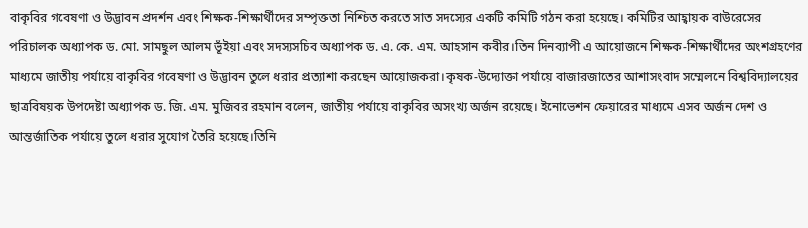বাকৃবির গবেষণা ও উদ্ভাবন প্রদর্শন এবং শিক্ষক-শিক্ষার্থীদের সম্পৃক্ততা নিশ্চিত করতে সাত সদস্যের একটি কমিটি গঠন করা হয়েছে। কমিটির আহ্বায়ক বাউরেসের পরিচালক অধ্যাপক ড. মো. সামছুল আলম ভূঁইয়া এবং সদস্যসচিব অধ্যাপক ড. এ. কে. এম. আহসান কবীর।তিন দিনব্যাপী এ আয়োজনে শিক্ষক-শিক্ষার্থীদের অংশগ্রহণের মাধ্যমে জাতীয় পর্যায়ে বাকৃবির গবেষণা ও উদ্ভাবন তুলে ধরার প্রত্যাশা করছেন আয়োজকরা।কৃষক-উদ্যোক্তা পর্যায়ে বাজারজাতের আশাসংবাদ সম্মেলনে বিশ্ববিদ্যালয়ের ছাত্রবিষয়ক উপদেষ্টা অধ্যাপক ড. জি. এম. মুজিবর রহমান বলেন, জাতীয় পর্যায়ে বাকৃবির অসংখ্য অর্জন রয়েছে। ইনোভেশন ফেয়ারের মাধ্যমে এসব অর্জন দেশ ও আন্তর্জাতিক পর্যায়ে তুলে ধরার সুযোগ তৈরি হয়েছে।তিনি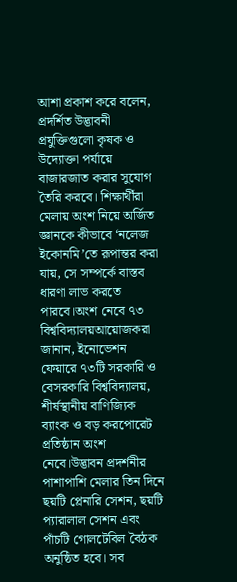আশা প্রকাশ করে বলেন, প্রদর্শিত উদ্ভাবনী প্রযুক্তিগুলো কৃষক ও উদ্যোক্তা পর্যায়ে বাজারজাত করার সুযোগ তৈরি করবে। শিক্ষার্থীরা মেলায় অংশ নিয়ে অর্জিত জ্ঞানকে কীভাবে ‘নলেজ ইকোনমি’তে রূপান্তর করা যায়, সে সম্পর্কে বাস্তব ধারণা লাভ করতে পারবে।অংশ নেবে ৭৩ বিশ্ববিদ্যালয়আয়োজকরা জানান, ইনোভেশন ফেয়ারে ৭৩টি সরকারি ও বেসরকারি বিশ্ববিদ্যালয়, শীর্ষস্থানীয় বাণিজ্যিক ব্যাংক ও বড় করপোরেট প্রতিষ্ঠান অংশ নেবে।উদ্ভাবন প্রদর্শনীর পাশাপাশি মেলার তিন দিনে ছয়টি প্লেনারি সেশন, ছয়টি প্যারালাল সেশন এবং পাঁচটি গোলটেবিল বৈঠক অনুষ্ঠিত হবে। সব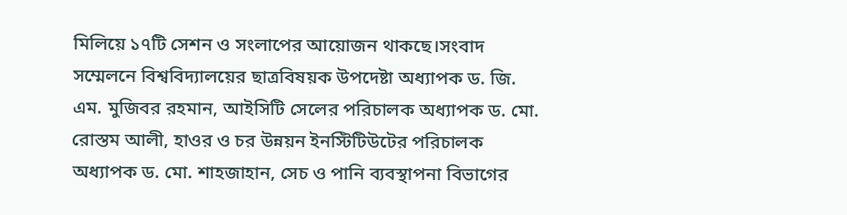মিলিয়ে ১৭টি সেশন ও সংলাপের আয়োজন থাকছে।সংবাদ সম্মেলনে বিশ্ববিদ্যালয়ের ছাত্রবিষয়ক উপদেষ্টা অধ্যাপক ড. জি. এম. মুজিবর রহমান, আইসিটি সেলের পরিচালক অধ্যাপক ড. মো. রোস্তম আলী, হাওর ও চর উন্নয়ন ইনস্টিটিউটের পরিচালক অধ্যাপক ড. মো. শাহজাহান, সেচ ও পানি ব্যবস্থাপনা বিভাগের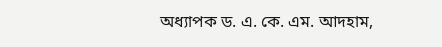অধ্যাপক ড. এ. কে. এম. আদহাম,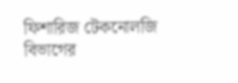ফিশারিজ টেকনোলজি বিভাগের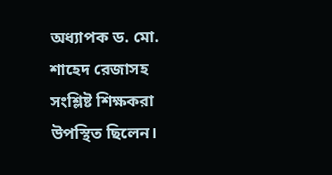অধ্যাপক ড. মো. শাহেদ রেজাসহ সংশ্লিষ্ট শিক্ষকরা উপস্থিত ছিলেন।